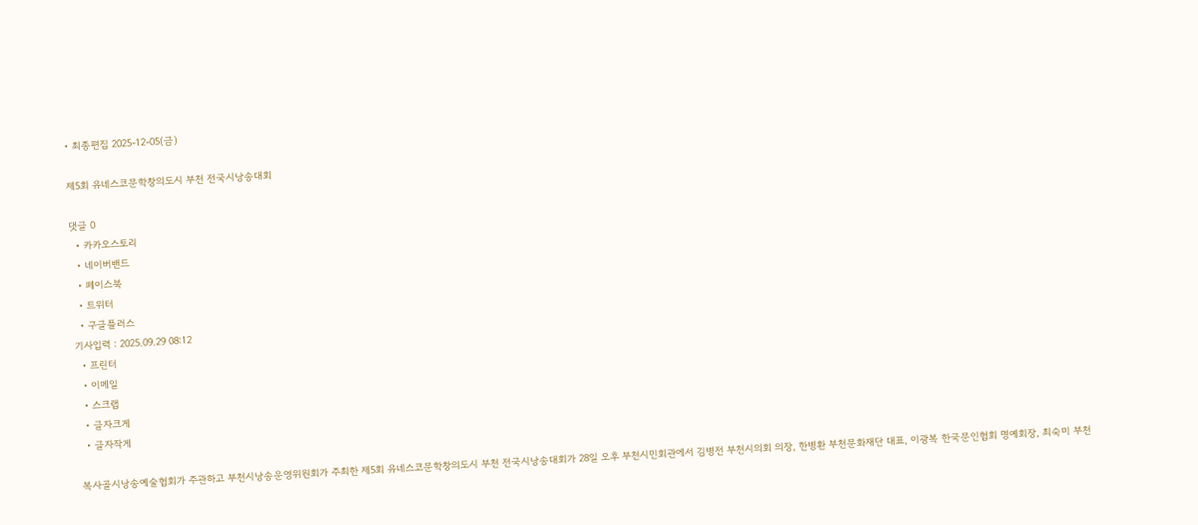• 최종편집 2025-12-05(금)

제5회 유네스코문학창의도시 부천 전국시낭송대회

댓글 0
  • 카카오스토리
  • 네이버밴드
  • 페이스북
  • 트위터
  • 구글플러스
기사입력 : 2025.09.29 08:12
  • 프린터
  • 이메일
  • 스크랩
  • 글자크게
  • 글자작게

복사골시낭송예술협회가 주관하고 부천시낭송운영위원회가 주최한 제5회 유네스코문학창의도시 부천 전국시낭송대회가 28일 오후 부천시민회관에서 김병전 부천시의회 의장, 한병환 부천문화재단 대표, 이광복 한국문인협회 명예회장, 최숙미 부천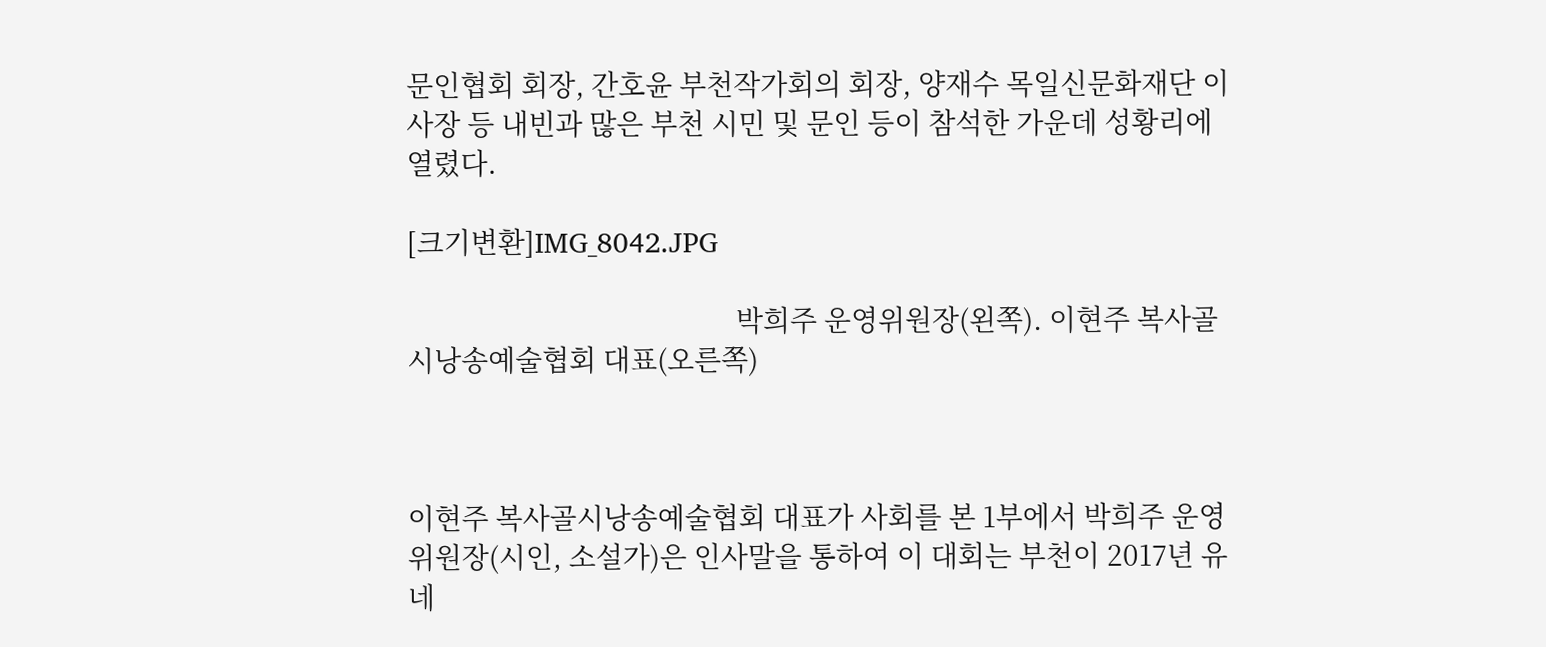문인협회 회장, 간호윤 부천작가회의 회장, 양재수 목일신문화재단 이사장 등 내빈과 많은 부천 시민 및 문인 등이 참석한 가운데 성황리에 열렸다.

[크기변환]IMG_8042.JPG

                                               박희주 운영위원장(왼쪽). 이현주 복사골시낭송예술협회 대표(오른쪽)



이현주 복사골시낭송예술협회 대표가 사회를 본 1부에서 박희주 운영위원장(시인, 소설가)은 인사말을 통하여 이 대회는 부천이 2017년 유네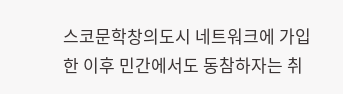스코문학창의도시 네트워크에 가입한 이후 민간에서도 동참하자는 취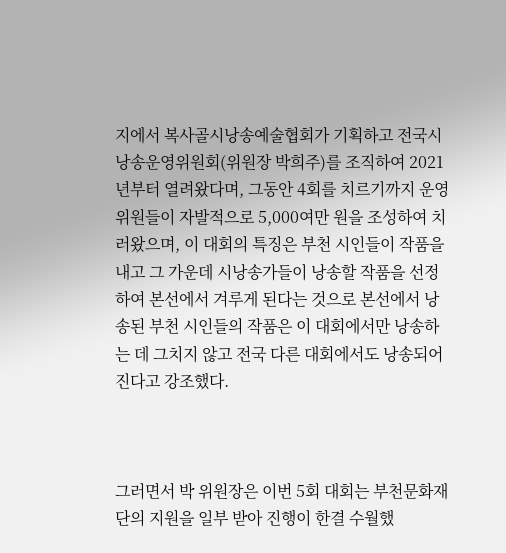지에서 복사골시낭송예술협회가 기획하고 전국시낭송운영위원회(위원장 박희주)를 조직하여 2021년부터 열려왔다며, 그동안 4회를 치르기까지 운영위원들이 자발적으로 5,000여만 원을 조성하여 치러왔으며, 이 대회의 특징은 부천 시인들이 작품을 내고 그 가운데 시낭송가들이 낭송할 작품을 선정하여 본선에서 겨루게 된다는 것으로 본선에서 낭송된 부천 시인들의 작품은 이 대회에서만 낭송하는 데 그치지 않고 전국 다른 대회에서도 낭송되어진다고 강조했다.



그러면서 박 위원장은 이번 5회 대회는 부천문화재단의 지원을 일부 받아 진행이 한결 수월했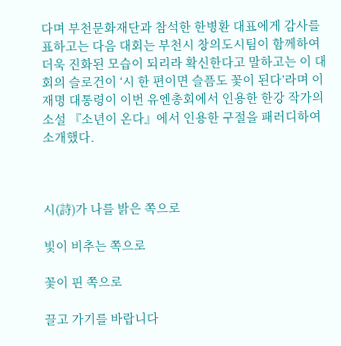다며 부천문화재단과 참석한 한병환 대표에게 감사를 표하고는 다음 대회는 부천시 창의도시팀이 함께하여 더욱 진화된 모습이 되리라 확신한다고 말하고는 이 대회의 슬로건이 ‘시 한 편이면 슬픔도 꽃이 된다’라며 이재명 대통령이 이번 유엔총회에서 인용한 한강 작가의 소설 『소년이 온다』에서 인용한 구절을 패러디하여 소개했다.



시(詩)가 나를 밝은 쪽으로

빛이 비추는 쪽으로

꽃이 핀 쪽으로

끌고 가기를 바랍니다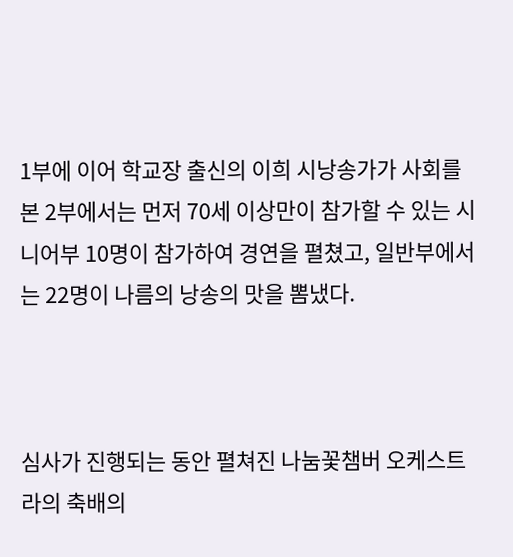1부에 이어 학교장 출신의 이희 시낭송가가 사회를 본 2부에서는 먼저 70세 이상만이 참가할 수 있는 시니어부 10명이 참가하여 경연을 펼쳤고, 일반부에서는 22명이 나름의 낭송의 맛을 뽐냈다.



심사가 진행되는 동안 펼쳐진 나눔꽃챔버 오케스트라의 축배의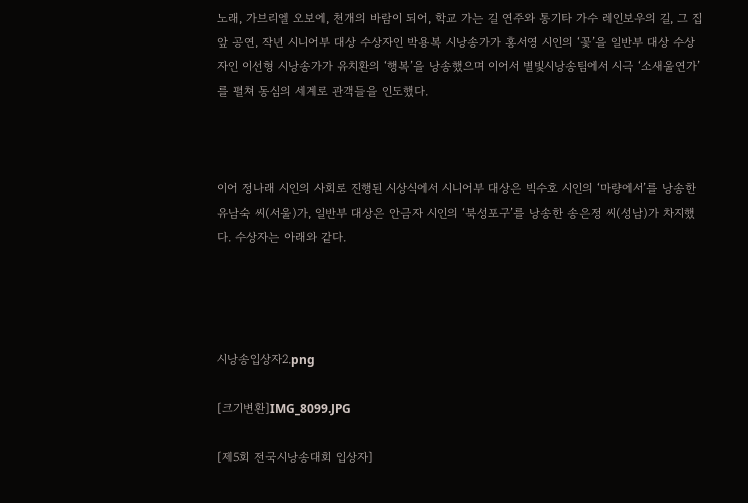노래, 가브리엘 오보에, 천개의 바람이 되어, 학교 가는 길 연주와 통기타 가수 레인보우의 길, 그 집 앞 공연, 작년 시니어부 대상 수상자인 박용복 시낭송가가 홍서영 시인의 ‘꽃’을 일반부 대상 수상자인 이선형 시낭송가가 유치환의 ‘행복’을 낭송했으며 이어서 별빛시낭송팀에서 시극 ‘소새울연가’를 펼쳐 동심의 세계로 관객들을 인도했다.



이어 정나래 시인의 사회로 진행된 시상식에서 시니어부 대상은 빅수호 시인의 ‘마량에서’를 낭송한 유남숙 씨(서울)가, 일반부 대상은 안금자 시인의 ‘북성포구’를 낭송한 송은정 씨(성남)가 차지했다. 수상자는 아래와 같다.




시낭송입상자2.png

[크기변환]IMG_8099.JPG

[제5회 전국시낭송대회 입상자]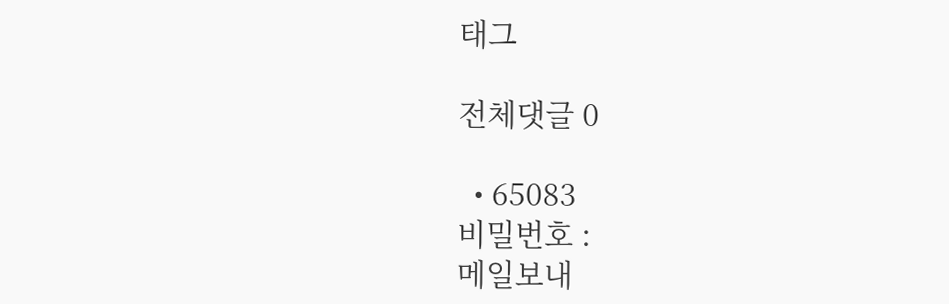태그

전체댓글 0

  • 65083
비밀번호 :
메일보내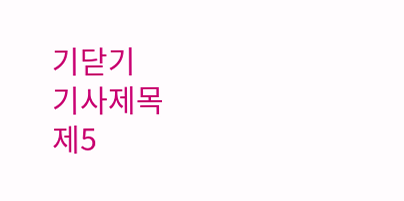기닫기
기사제목
제5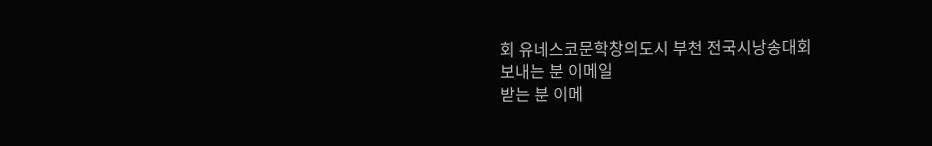회 유네스코문학창의도시 부천 전국시낭송대회
보내는 분 이메일
받는 분 이메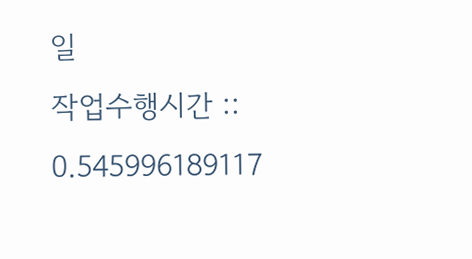일
작업수행시간 :: 0.545996189117